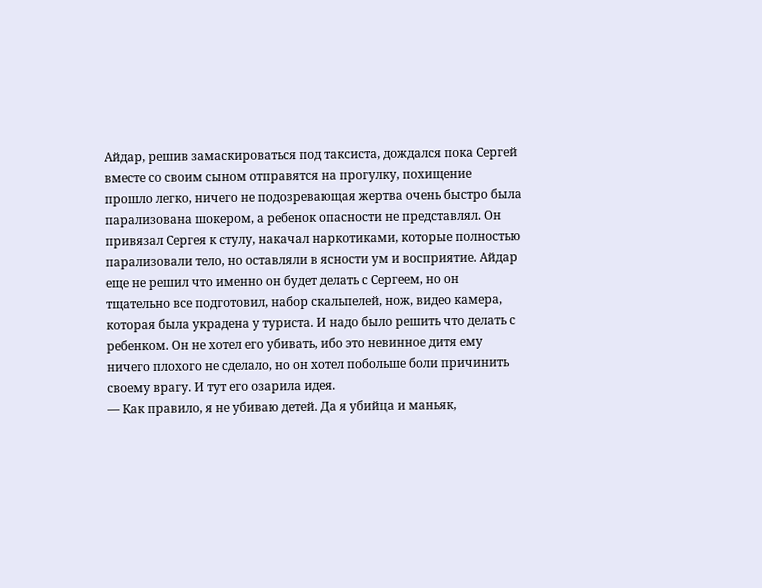Айдар, решив замаскироваться под таксиста, дождался пока Сергей вместе со своим сыном отправятся на прогулку, похищение прошло легко, ничего не подозревающая жертва очень быстро была парализована шокером, а ребенок опасности не представлял. Он привязал Сергея к стулу, накачал наркотиками, которые полностью парализовали тело, но оставляли в ясности ум и восприятие. Айдар еще не решил что именно он будет делать с Сергеем, но он тщательно все подготовил, набор скальпелей, нож, видео камера, которая была украдена у туриста. И надо было решить что делать с ребенком. Он не хотел его убивать, ибо это невинное дитя ему ничего плохого не сделало, но он хотел побольше боли причинить своему врагу. И тут его озарила идея.
— Как правило, я не убиваю детей. Да я убийца и маньяк,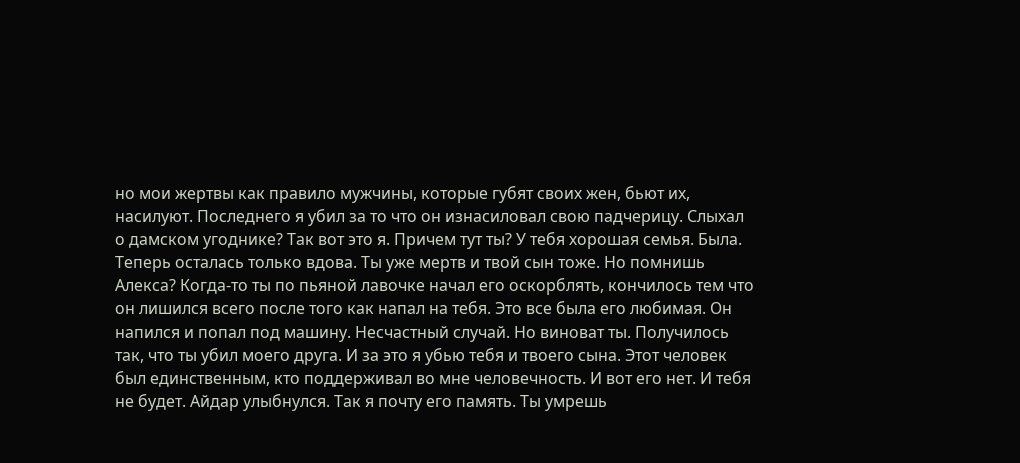но мои жертвы как правило мужчины, которые губят своих жен, бьют их, насилуют. Последнего я убил за то что он изнасиловал свою падчерицу. Слыхал о дамском угоднике? Так вот это я. Причем тут ты? У тебя хорошая семья. Была. Теперь осталась только вдова. Ты уже мертв и твой сын тоже. Но помнишь Алекса? Когда-то ты по пьяной лавочке начал его оскорблять, кончилось тем что он лишился всего после того как напал на тебя. Это все была его любимая. Он напился и попал под машину. Несчастный случай. Но виноват ты. Получилось так, что ты убил моего друга. И за это я убью тебя и твоего сына. Этот человек был единственным, кто поддерживал во мне человечность. И вот его нет. И тебя не будет. Айдар улыбнулся. Так я почту его память. Ты умрешь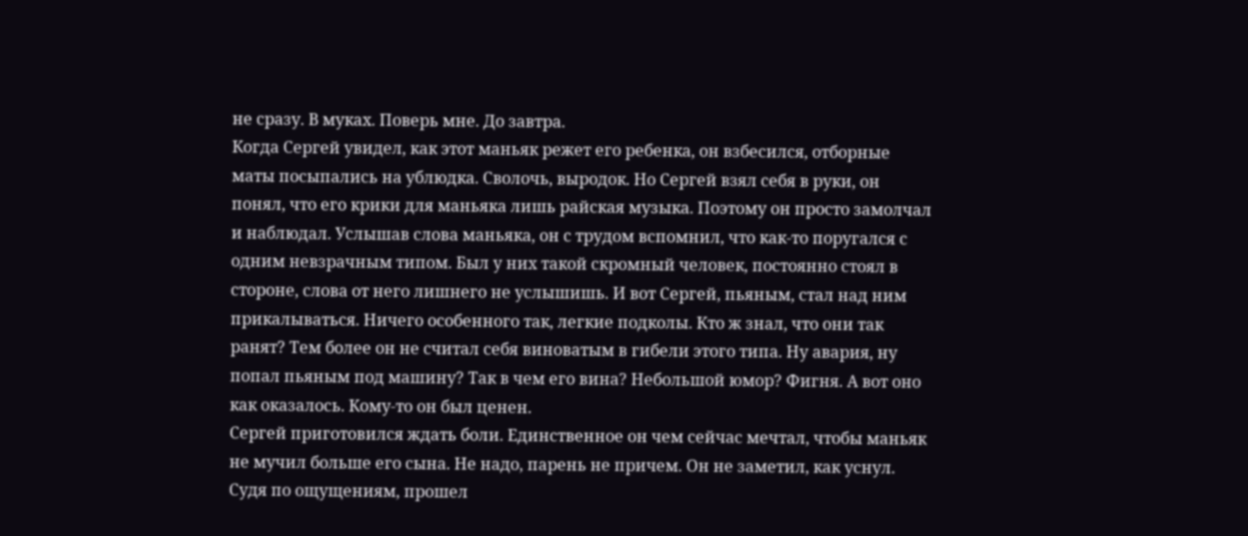не сразу. В муках. Поверь мне. До завтра.
Когда Сергей увидел, как этот маньяк режет его ребенка, он взбесился, отборные маты посыпались на ублюдка. Сволочь, выродок. Но Сергей взял себя в руки, он понял, что его крики для маньяка лишь райская музыка. Поэтому он просто замолчал и наблюдал. Услышав слова маньяка, он с трудом вспомнил, что как-то поругался с одним невзрачным типом. Был у них такой скромный человек, постоянно стоял в стороне, слова от него лишнего не услышишь. И вот Сергей, пьяным, стал над ним прикалываться. Ничего особенного так, легкие подколы. Кто ж знал, что они так ранят? Тем более он не считал себя виноватым в гибели этого типа. Ну авария, ну попал пьяным под машину? Так в чем его вина? Небольшой юмор? Фигня. А вот оно как оказалось. Кому-то он был ценен.
Сергей приготовился ждать боли. Единственное он чем сейчас мечтал, чтобы маньяк не мучил больше его сына. Не надо, парень не причем. Он не заметил, как уснул.
Судя по ощущениям, прошел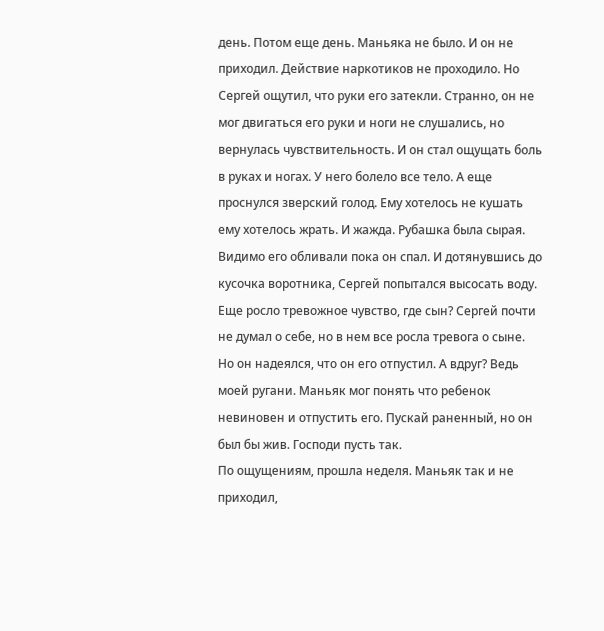день. Потом еще день. Маньяка не было. И он не приходил. Действие наркотиков не проходило. Но Сергей ощутил, что руки его затекли. Странно, он не мог двигаться его руки и ноги не слушались, но вернулась чувствительность. И он стал ощущать боль в руках и ногах. У него болело все тело. А еще проснулся зверский голод. Ему хотелось не кушать ему хотелось жрать. И жажда. Рубашка была сырая. Видимо его обливали пока он спал. И дотянувшись до кусочка воротника, Сергей попытался высосать воду. Еще росло тревожное чувство, где сын? Сергей почти не думал о себе, но в нем все росла тревога о сыне. Но он надеялся, что он его отпустил. А вдруг? Ведь моей ругани. Маньяк мог понять что ребенок невиновен и отпустить его. Пускай раненный, но он был бы жив. Господи пусть так.
По ощущениям, прошла неделя. Маньяк так и не приходил,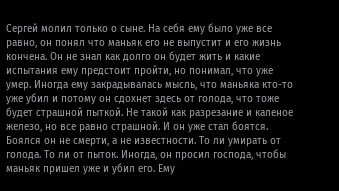Сергей молил только о сыне. На себя ему было уже все равно, он понял что маньяк его не выпустит и его жизнь кончена. Он не знал как долго он будет жить и какие испытания ему предстоит пройти, но понимал, что уже умер. Иногда ему закрадывалась мысль, что маньяка кто-то уже убил и потому он сдохнет здесь от голода, что тоже будет страшной пыткой. Не такой как разрезание и каленое железо, но все равно страшной. И он уже стал боятся. Боялся он не смерти, а не известности. То ли умирать от голода. То ли от пыток. Иногда, он просил господа, чтобы маньяк пришел уже и убил его. Ему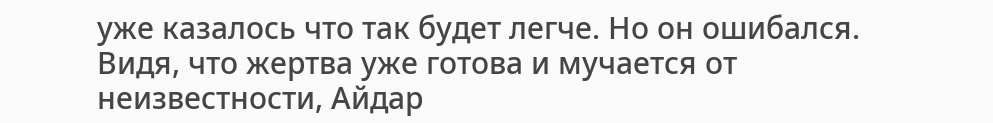уже казалось что так будет легче. Но он ошибался.
Видя, что жертва уже готова и мучается от неизвестности, Айдар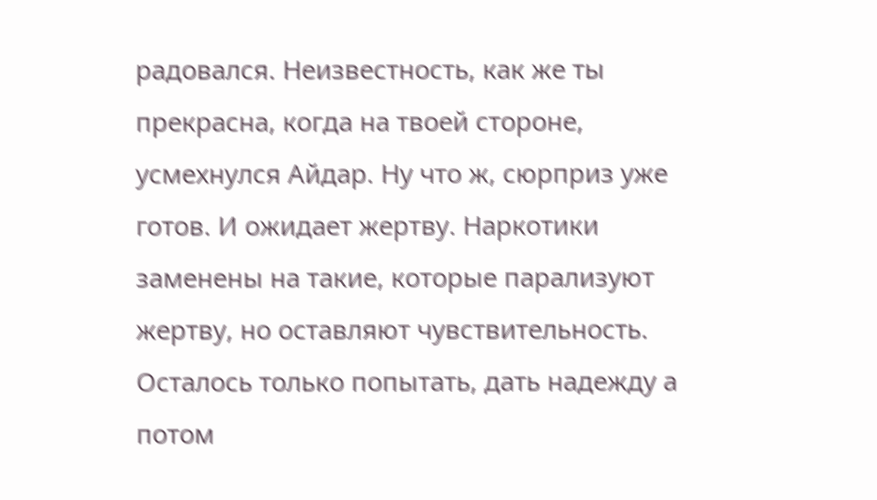радовался. Неизвестность, как же ты прекрасна, когда на твоей стороне, усмехнулся Айдар. Ну что ж, сюрприз уже готов. И ожидает жертву. Наркотики заменены на такие, которые парализуют жертву, но оставляют чувствительность. Осталось только попытать, дать надежду а потом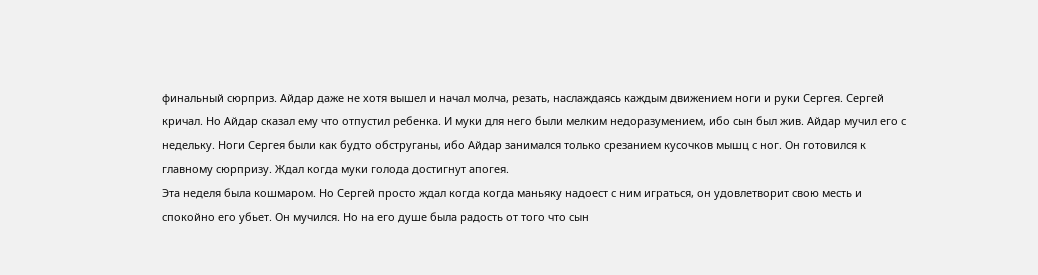финальный сюрприз. Айдар даже не хотя вышел и начал молча, резать, наслаждаясь каждым движением ноги и руки Сергея. Сергей кричал. Но Айдар сказал ему что отпустил ребенка. И муки для него были мелким недоразумением, ибо сын был жив. Айдар мучил его с недельку. Ноги Сергея были как будто обструганы, ибо Айдар занимался только срезанием кусочков мышц с ног. Он готовился к главному сюрпризу. Ждал когда муки голода достигнут апогея.
Эта неделя была кошмаром. Но Сергей просто ждал когда когда маньяку надоест с ним играться, он удовлетворит свою месть и спокойно его убьет. Он мучился. Но на его душе была радость от того что сын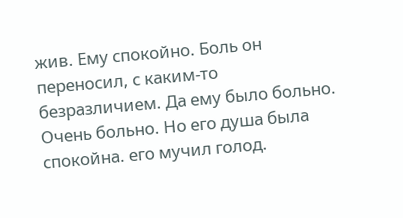жив. Ему спокойно. Боль он переносил, с каким-то безразличием. Да ему было больно. Очень больно. Но его душа была спокойна. его мучил голод.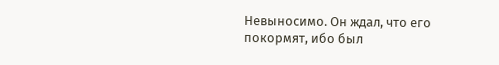Невыносимо. Он ждал, что его покормят, ибо был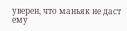уверен, что маньяк не даст ему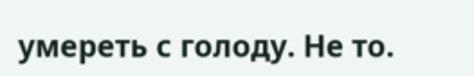умереть с голоду. Не то.